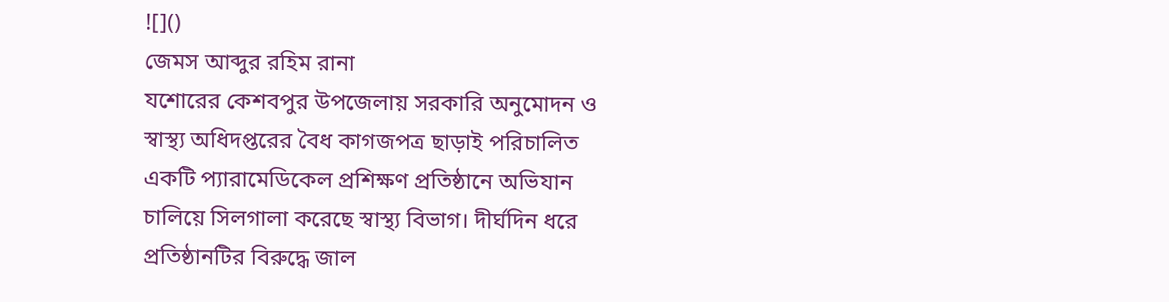![]()
জেমস আব্দুর রহিম রানা
যশোরের কেশবপুর উপজেলায় সরকারি অনুমোদন ও স্বাস্থ্য অধিদপ্তরের বৈধ কাগজপত্র ছাড়াই পরিচালিত একটি প্যারামেডিকেল প্রশিক্ষণ প্রতিষ্ঠানে অভিযান চালিয়ে সিলগালা করেছে স্বাস্থ্য বিভাগ। দীর্ঘদিন ধরে প্রতিষ্ঠানটির বিরুদ্ধে জাল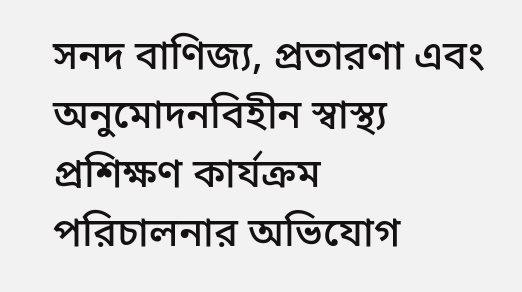সনদ বাণিজ্য, প্রতারণা এবং অনুমোদনবিহীন স্বাস্থ্য প্রশিক্ষণ কার্যক্রম পরিচালনার অভিযোগ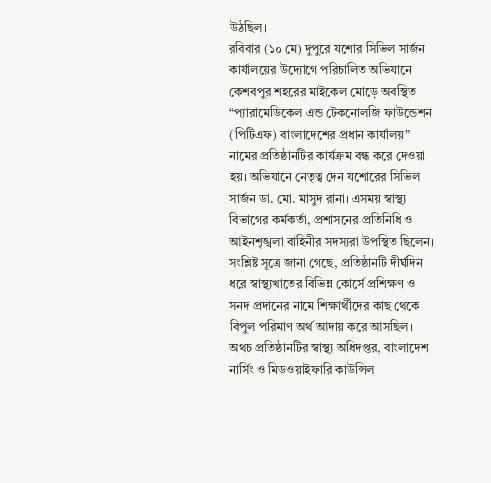উঠছিল।
রবিবার (১০ মে) দুপুরে যশোর সিভিল সার্জন কার্যালয়ের উদ্যোগে পরিচালিত অভিযানে কেশবপুর শহরের মাইকেল মোড়ে অবস্থিত “প্যারামেডিকেল এন্ড টেকনোলজি ফাউন্ডেশন (পিটিএফ) বাংলাদেশের প্রধান কার্যালয়” নামের প্রতিষ্ঠানটির কার্যক্রম বন্ধ করে দেওয়া হয়। অভিযানে নেতৃত্ব দেন যশোরের সিভিল সার্জন ডা. মো. মাসুদ রানা। এসময় স্বাস্থ্য বিভাগের কর্মকর্তা, প্রশাসনের প্রতিনিধি ও আইনশৃঙ্খলা বাহিনীর সদস্যরা উপস্থিত ছিলেন।
সংশ্লিষ্ট সূত্রে জানা গেছে, প্রতিষ্ঠানটি দীর্ঘদিন ধরে স্বাস্থ্যখাতের বিভিন্ন কোর্সে প্রশিক্ষণ ও সনদ প্রদানের নামে শিক্ষার্থীদের কাছ থেকে বিপুল পরিমাণ অর্থ আদায় করে আসছিল। অথচ প্রতিষ্ঠানটির স্বাস্থ্য অধিদপ্তর, বাংলাদেশ নার্সিং ও মিডওয়াইফারি কাউন্সিল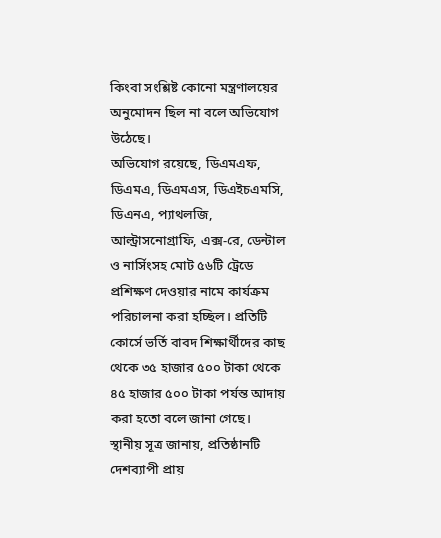কিংবা সংশ্লিষ্ট কোনো মন্ত্রণালয়ের অনুমোদন ছিল না বলে অভিযোগ উঠেছে।
অভিযোগ রয়েছে, ডিএমএফ, ডিএমএ, ডিএমএস, ডিএইচএমসি, ডিএনএ, প্যাথলজি, আল্ট্রাসনোগ্রাফি, এক্স-রে, ডেন্টাল ও নার্সিংসহ মোট ৫৬টি ট্রেডে প্রশিক্ষণ দেওয়ার নামে কার্যক্রম পরিচালনা করা হচ্ছিল। প্রতিটি কোর্সে ভর্তি বাবদ শিক্ষার্থীদের কাছ থেকে ৩৫ হাজার ৫০০ টাকা থেকে ৪৫ হাজার ৫০০ টাকা পর্যন্ত আদায় করা হতো বলে জানা গেছে।
স্থানীয় সূত্র জানায়, প্রতিষ্ঠানটি দেশব্যাপী প্রায়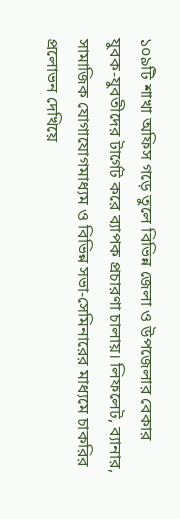১০৯টি শাখা অফিস গড়ে তুলে বিভিন্ন জেলা ও উপজেলার বেকার যুবক-যুবতীদের টার্গেট করে ব্যাপক প্রচারণা চালায়। লিফলেট, ব্যানার, সামাজিক যোগাযোগমাধ্যম ও বিভিন্ন সভা-সেমিনারের মাধ্যমে চাকরির প্রলোভন দেখিয়ে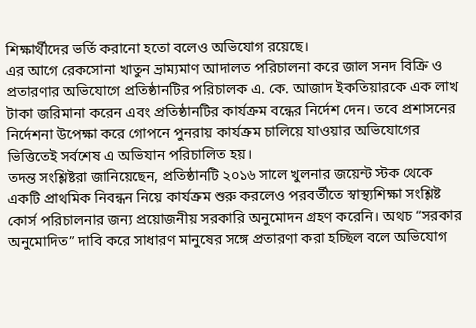শিক্ষার্থীদের ভর্তি করানো হতো বলেও অভিযোগ রয়েছে।
এর আগে রেকসোনা খাতুন ভ্রাম্যমাণ আদালত পরিচালনা করে জাল সনদ বিক্রি ও প্রতারণার অভিযোগে প্রতিষ্ঠানটির পরিচালক এ. কে. আজাদ ইকতিয়ারকে এক লাখ টাকা জরিমানা করেন এবং প্রতিষ্ঠানটির কার্যক্রম বন্ধের নির্দেশ দেন। তবে প্রশাসনের নির্দেশনা উপেক্ষা করে গোপনে পুনরায় কার্যক্রম চালিয়ে যাওয়ার অভিযোগের ভিত্তিতেই সর্বশেষ এ অভিযান পরিচালিত হয়।
তদন্ত সংশ্লিষ্টরা জানিয়েছেন, প্রতিষ্ঠানটি ২০১৬ সালে খুলনার জয়েন্ট স্টক থেকে একটি প্রাথমিক নিবন্ধন নিয়ে কার্যক্রম শুরু করলেও পরবর্তীতে স্বাস্থ্যশিক্ষা সংশ্লিষ্ট কোর্স পরিচালনার জন্য প্রয়োজনীয় সরকারি অনুমোদন গ্রহণ করেনি। অথচ “সরকার অনুমোদিত” দাবি করে সাধারণ মানুষের সঙ্গে প্রতারণা করা হচ্ছিল বলে অভিযোগ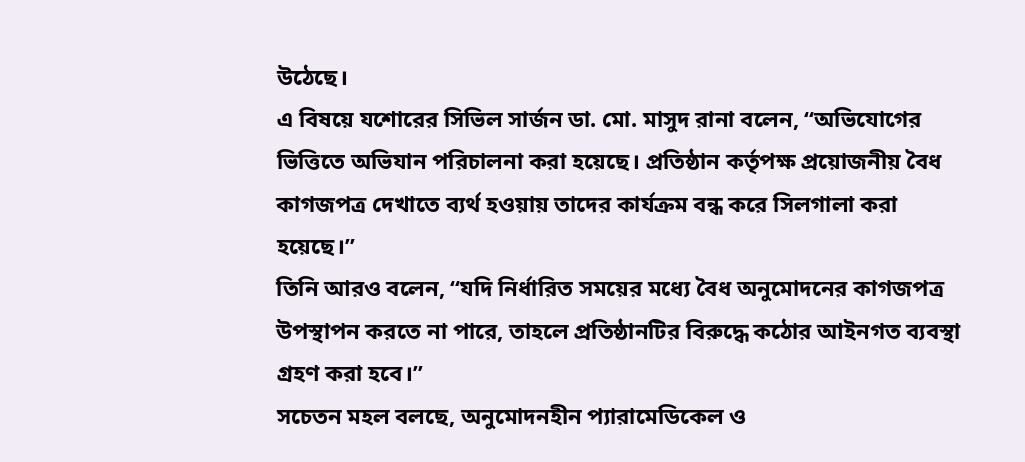উঠেছে।
এ বিষয়ে যশোরের সিভিল সার্জন ডা. মো. মাসুদ রানা বলেন, “অভিযোগের ভিত্তিতে অভিযান পরিচালনা করা হয়েছে। প্রতিষ্ঠান কর্তৃপক্ষ প্রয়োজনীয় বৈধ কাগজপত্র দেখাতে ব্যর্থ হওয়ায় তাদের কার্যক্রম বন্ধ করে সিলগালা করা হয়েছে।”
তিনি আরও বলেন, “যদি নির্ধারিত সময়ের মধ্যে বৈধ অনুমোদনের কাগজপত্র উপস্থাপন করতে না পারে, তাহলে প্রতিষ্ঠানটির বিরুদ্ধে কঠোর আইনগত ব্যবস্থা গ্রহণ করা হবে।”
সচেতন মহল বলছে, অনুমোদনহীন প্যারামেডিকেল ও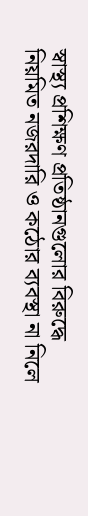স্বাস্থ্য প্রশিক্ষণ প্রতিষ্ঠানগুলোর বিরুদ্ধে নিয়মিত নজরদারি ও কঠোর ব্যবস্থা না নিলে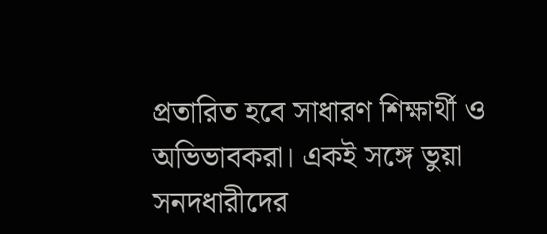প্রতারিত হবে সাধারণ শিক্ষার্থী ও অভিভাবকরা। একই সঙ্গে ভুয়া সনদধারীদের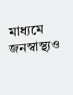মাধ্যমে জনস্বাস্থ্যও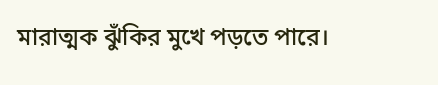মারাত্মক ঝুঁকির মুখে পড়তে পারে।